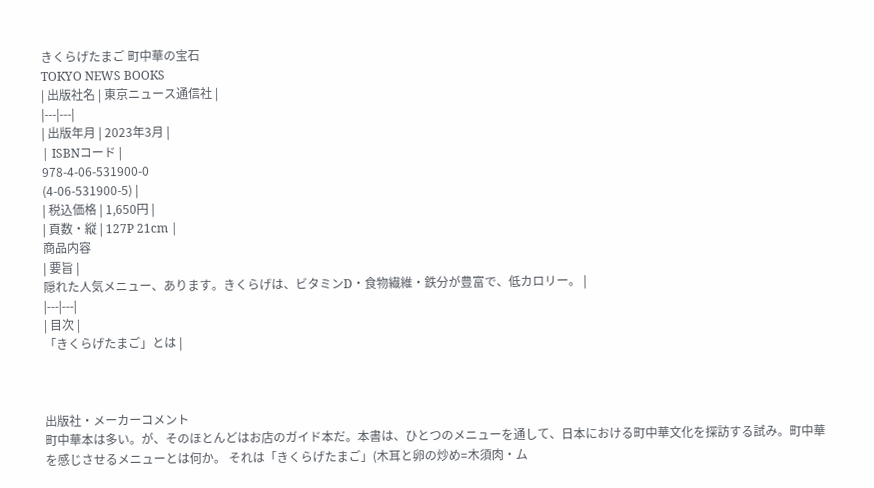きくらげたまご 町中華の宝石
TOKYO NEWS BOOKS
| 出版社名 | 東京ニュース通信社 |
|---|---|
| 出版年月 | 2023年3月 |
| ISBNコード |
978-4-06-531900-0
(4-06-531900-5) |
| 税込価格 | 1,650円 |
| 頁数・縦 | 127P 21cm |
商品内容
| 要旨 |
隠れた人気メニュー、あります。きくらげは、ビタミンD・食物繊維・鉄分が豊富で、低カロリー。 |
|---|---|
| 目次 |
「きくらげたまご」とは |



出版社・メーカーコメント
町中華本は多い。が、そのほとんどはお店のガイド本だ。本書は、ひとつのメニューを通して、日本における町中華文化を探訪する試み。町中華を感じさせるメニューとは何か。 それは「きくらげたまご」(木耳と卵の炒め=木須肉・ム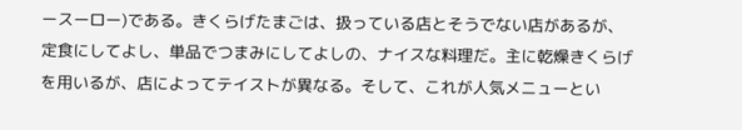ースーロー)である。きくらげたまごは、扱っている店とそうでない店があるが、定食にしてよし、単品でつまみにしてよしの、ナイスな料理だ。主に乾燥きくらげを用いるが、店によってテイストが異なる。そして、これが人気メニューとい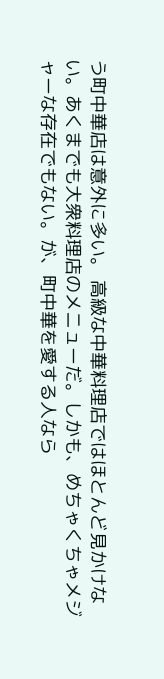う町中華店は意外に多い。 高級な中華料理店ではほとんど見かけない。あくまでも大衆料理店のメニューだ。しかも、めちゃくちゃメジャーな存在でもない。が、町中華を愛する人なら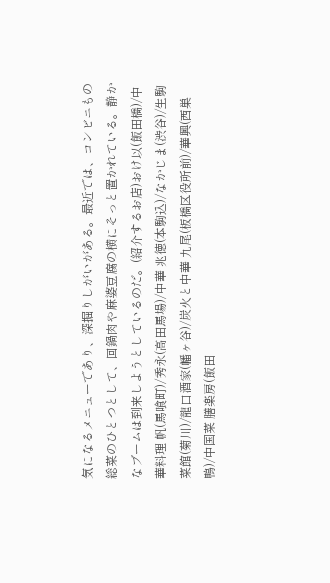気になるメニューであり、深掘りしがいがある。最近では、コンビニもの総菜のひとつとして、回鍋肉や麻婆豆腐の横にそっと置かれている。静かなブームは到来しようとしているのだ。(紹介するお店)おけ以(飯田橋)/中華料理 帆(馬喰町)/秀永(高田馬場)/中華 兆徳(本駒込)/なかじま(渋谷)/生駒菜館(菊川)/龍口酒家(幡ヶ谷)/炭火と中華 九尾(板橋区役所前)/華興(西巣鴨)/中国菜 膳楽房(飯田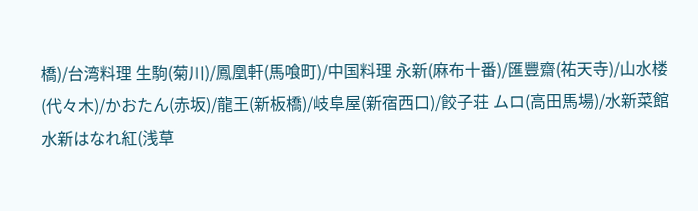橋)/台湾料理 生駒(菊川)/鳳凰軒(馬喰町)/中国料理 永新(麻布十番)/匯豐齋(祐天寺)/山水楼(代々木)/かおたん(赤坂)/龍王(新板橋)/岐阜屋(新宿西口)/餃子荘 ムロ(高田馬場)/水新菜館 水新はなれ紅(浅草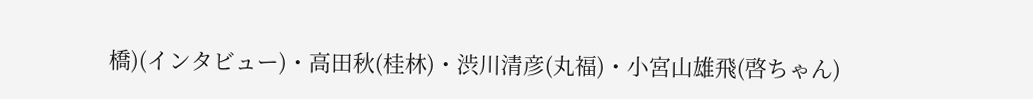橋)(インタビュー)・高田秋(桂林)・渋川清彦(丸福)・小宮山雄飛(啓ちゃん)